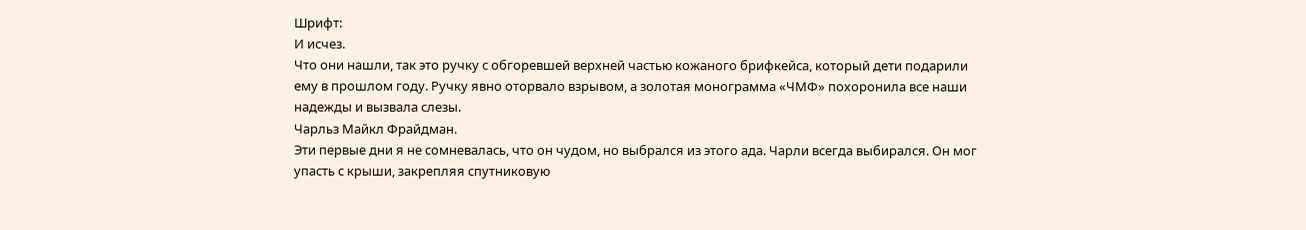Шрифт:
И исчез.
Что они нашли, так это ручку с обгоревшей верхней частью кожаного брифкейса, который дети подарили ему в прошлом году. Ручку явно оторвало взрывом, а золотая монограмма «ЧМФ» похоронила все наши надежды и вызвала слезы.
Чарльз Майкл Фрайдман.
Эти первые дни я не сомневалась, что он чудом, но выбрался из этого ада. Чарли всегда выбирался. Он мог упасть с крыши, закрепляя спутниковую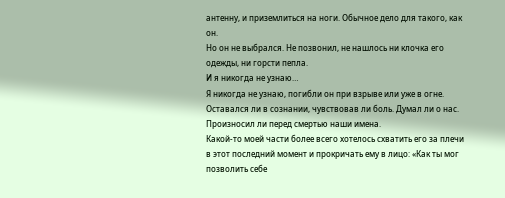антенну, и приземлиться на ноги. Обычное дело для такого, как он.
Но он не выбрался. Не позвонил, не нашлось ни клочка его одежды, ни горсти пепла.
И я никогда не узнаю…
Я никогда не узнаю, погибли он при взрыве или уже в огне. Оставался ли в сознании, чувствовав ли боль. Думал ли о нас. Произносил ли перед смертью наши имена.
Какой-то моей части более всего хотелось схватить его за плечи в этот последний момент и прокричать ему в лицо: «Как ты мог позволить себе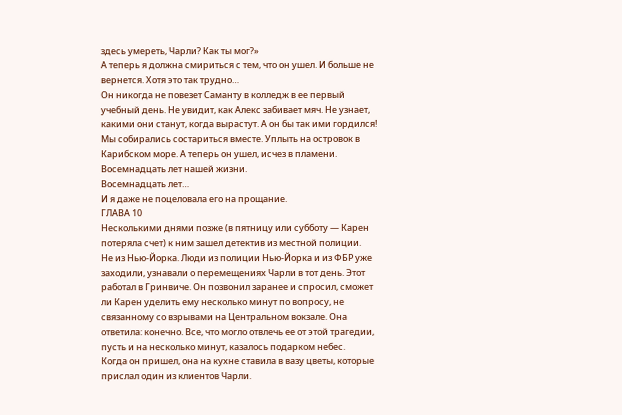здесь умереть, Чарли? Как ты мог?»
А теперь я должна смириться с тем, что он ушел. И больше не вернется. Хотя это так трудно…
Он никогда не повезет Саманту в колледж в ее первый учебный день. Не увидит, как Алекс забивает мяч. Не узнает, какими они станут, когда вырастут. А он бы так ими гордился!
Мы собирались состариться вместе. Уплыть на островок в Карибском море. А теперь он ушел, исчез в пламени.
Восемнадцать лет нашей жизни.
Восемнадцать лет…
И я даже не поцеловала его на прощание.
ГЛАВА 10
Несколькими днями позже (в пятницу или субботу — Карен потеряла счет) к ним зашел детектив из местной полиции.
Не из Нью-Йорка. Люди из полиции Нью-Йорка и из ФБР уже заходили, узнавали о перемещениях Чарли в тот день. Этот работал в Гринвиче. Он позвонил заранее и спросил, сможет ли Карен уделить ему несколько минут по вопросу, не связанному со взрывами на Центральном вокзале. Она ответила: конечно. Все, что могло отвлечь ее от этой трагедии, пусть и на несколько минут, казалось подарком небес.
Когда он пришел, она на кухне ставила в вазу цветы, которые прислал один из клиентов Чарли.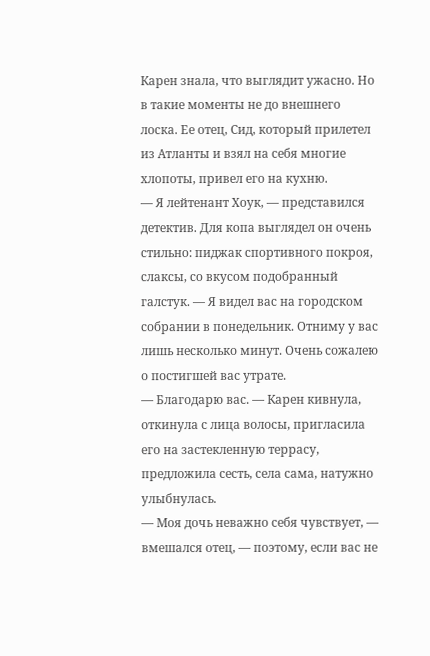Карен знала, что выглядит ужасно. Но в такие моменты не до внешнего лоска. Ее отец, Сид, который прилетел из Атланты и взял на себя многие хлопоты, привел его на кухню.
— Я лейтенант Хоук, — представился детектив. Для копа выглядел он очень стильно: пиджак спортивного покроя, слаксы, со вкусом подобранный галстук. — Я видел вас на городском собрании в понедельник. Отниму у вас лишь несколько минут. Очень сожалею о постигшей вас утрате.
— Благодарю вас. — Карен кивнула, откинула с лица волосы, пригласила его на застекленную террасу, предложила сесть, села сама, натужно улыбнулась.
— Моя дочь неважно себя чувствует, — вмешался отец, — поэтому, если вас не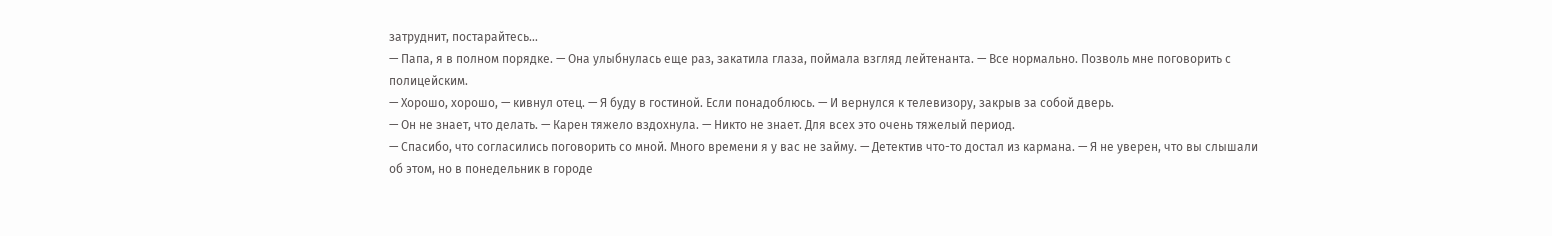затруднит, постарайтесь…
— Папа, я в полном порядке. — Она улыбнулась еще раз, закатила глаза, поймала взгляд лейтенанта. — Все нормально. Позволь мне поговорить с полицейским.
— Хорошо, хорошо, — кивнул отец. — Я буду в гостиной. Если понадоблюсь. — И вернулся к телевизору, закрыв за собой дверь.
— Он не знает, что делать. — Карен тяжело вздохнула. — Никто не знает. Для всех это очень тяжелый период.
— Спасибо, что согласились поговорить со мной. Много времени я у вас не займу. — Детектив что-то достал из кармана. — Я не уверен, что вы слышали об этом, но в понедельник в городе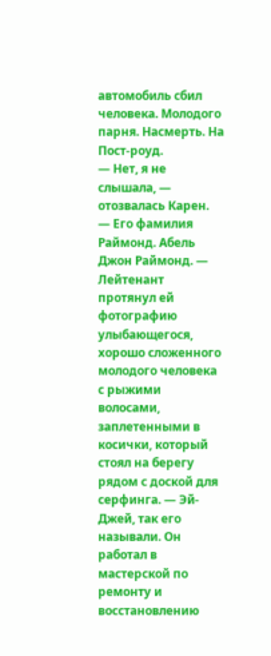автомобиль сбил человека. Молодого парня. Насмерть. На Пост-роуд.
— Нет, я не слышала, — отозвалась Карен.
— Его фамилия Раймонд. Абель Джон Раймонд. — Лейтенант протянул ей фотографию улыбающегося, хорошо сложенного молодого человека с рыжими волосами, заплетенными в косички, который стоял на берегу рядом с доской для серфинга. — Эй-Джей, так его называли. Он работал в мастерской по ремонту и восстановлению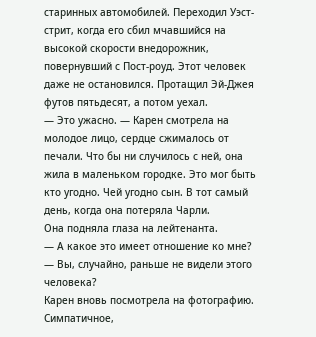старинных автомобилей. Переходил Уэст-стрит, когда его сбил мчавшийся на высокой скорости внедорожник, повернувший с Пост-роуд. Этот человек даже не остановился. Протащил Эй-Джея футов пятьдесят, а потом уехал.
— Это ужасно. — Карен смотрела на молодое лицо, сердце сжималось от печали. Что бы ни случилось с ней, она жила в маленьком городке. Это мог быть кто угодно. Чей угодно сын. В тот самый день, когда она потеряла Чарли.
Она подняла глаза на лейтенанта.
— А какое это имеет отношение ко мне?
— Вы, случайно, раньше не видели этого человека?
Карен вновь посмотрела на фотографию.
Симпатичное,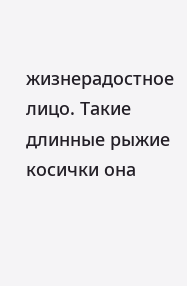жизнерадостное лицо. Такие длинные рыжие косички она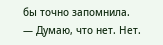бы точно запомнила.
— Думаю, что нет. Нет.